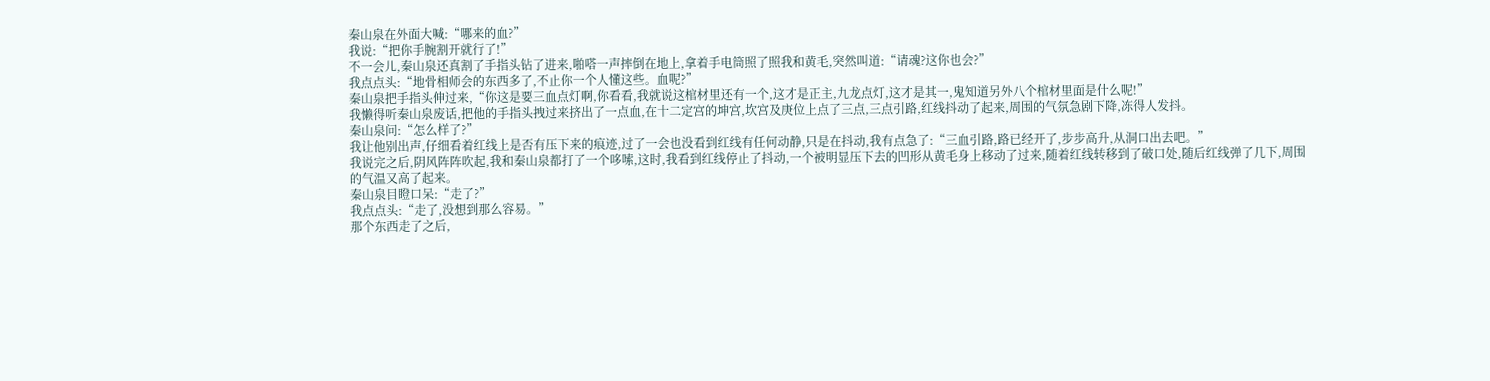秦山泉在外面大喊:“哪来的血?”
我说:“把你手腕割开就行了!”
不一会儿,秦山泉还真割了手指头钻了进来,啪嗒一声摔倒在地上,拿着手电筒照了照我和黄毛,突然叫道:“请魂?这你也会?”
我点点头:“地骨相师会的东西多了,不止你一个人懂这些。血呢?”
秦山泉把手指头伸过来,“你这是要三血点灯啊,你看看,我就说这棺材里还有一个,这才是正主,九龙点灯,这才是其一,鬼知道另外八个棺材里面是什么呢!”
我懒得听秦山泉废话,把他的手指头拽过来挤出了一点血,在十二定宫的坤宫,坎宫及庚位上点了三点,三点引路,红线抖动了起来,周围的气氛急剧下降,冻得人发抖。
秦山泉问:“怎么样了?”
我让他别出声,仔细看着红线上是否有压下来的痕迹,过了一会也没看到红线有任何动静,只是在抖动,我有点急了:“三血引路,路已经开了,步步高升,从洞口出去吧。”
我说完之后,阴风阵阵吹起,我和秦山泉都打了一个哆嗦,这时,我看到红线停止了抖动,一个被明显压下去的凹形从黄毛身上移动了过来,随着红线转移到了破口处,随后红线弹了几下,周围的气温又高了起来。
秦山泉目瞪口呆:“走了?”
我点点头:“走了,没想到那么容易。”
那个东西走了之后,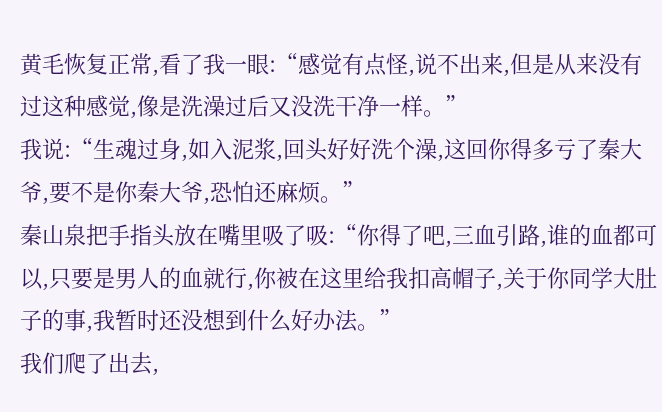黄毛恢复正常,看了我一眼:“感觉有点怪,说不出来,但是从来没有过这种感觉,像是洗澡过后又没洗干净一样。”
我说:“生魂过身,如入泥浆,回头好好洗个澡,这回你得多亏了秦大爷,要不是你秦大爷,恐怕还麻烦。”
秦山泉把手指头放在嘴里吸了吸:“你得了吧,三血引路,谁的血都可以,只要是男人的血就行,你被在这里给我扣高帽子,关于你同学大肚子的事,我暂时还没想到什么好办法。”
我们爬了出去,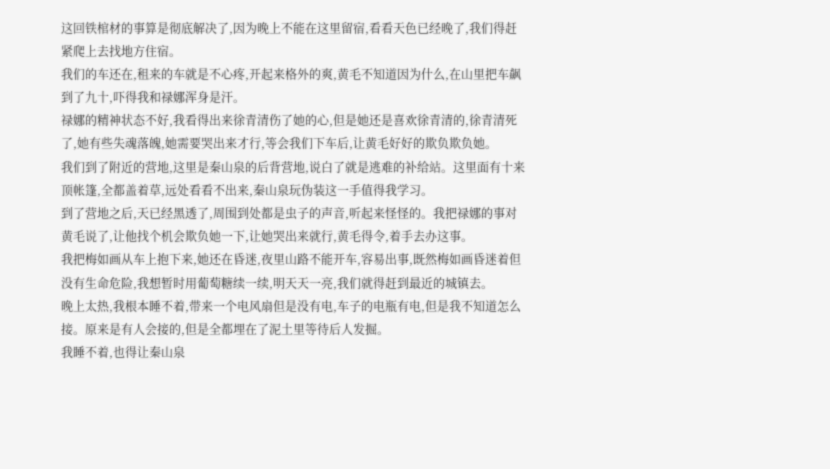这回铁棺材的事算是彻底解决了,因为晚上不能在这里留宿,看看天色已经晚了,我们得赶紧爬上去找地方住宿。
我们的车还在,租来的车就是不心疼,开起来格外的爽,黄毛不知道因为什么,在山里把车飙到了九十,吓得我和禄娜浑身是汗。
禄娜的精神状态不好,我看得出来徐青清伤了她的心,但是她还是喜欢徐青清的,徐青清死了,她有些失魂落魄,她需要哭出来才行,等会我们下车后,让黄毛好好的欺负欺负她。
我们到了附近的营地,这里是秦山泉的后背营地,说白了就是逃难的补给站。这里面有十来顶帐篷,全都盖着草,远处看看不出来,秦山泉玩伪装这一手值得我学习。
到了营地之后,天已经黑透了,周围到处都是虫子的声音,听起来怪怪的。我把禄娜的事对黄毛说了,让他找个机会欺负她一下,让她哭出来就行,黄毛得令,着手去办这事。
我把梅如画从车上抱下来,她还在昏迷,夜里山路不能开车,容易出事,既然梅如画昏迷着但没有生命危险,我想暂时用葡萄糖续一续,明天天一亮,我们就得赶到最近的城镇去。
晚上太热,我根本睡不着,带来一个电风扇但是没有电,车子的电瓶有电,但是我不知道怎么接。原来是有人会接的,但是全都埋在了泥土里等待后人发掘。
我睡不着,也得让秦山泉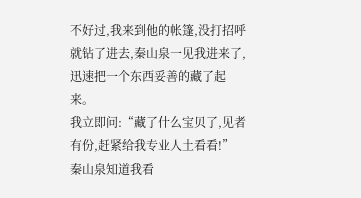不好过,我来到他的帐篷,没打招呼就钻了进去,秦山泉一见我进来了,迅速把一个东西妥善的藏了起来。
我立即问:“藏了什么宝贝了,见者有份,赶紧给我专业人土看看!”
秦山泉知道我看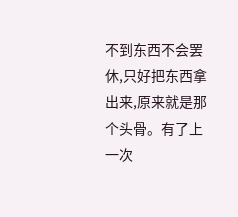不到东西不会罢休,只好把东西拿出来,原来就是那个头骨。有了上一次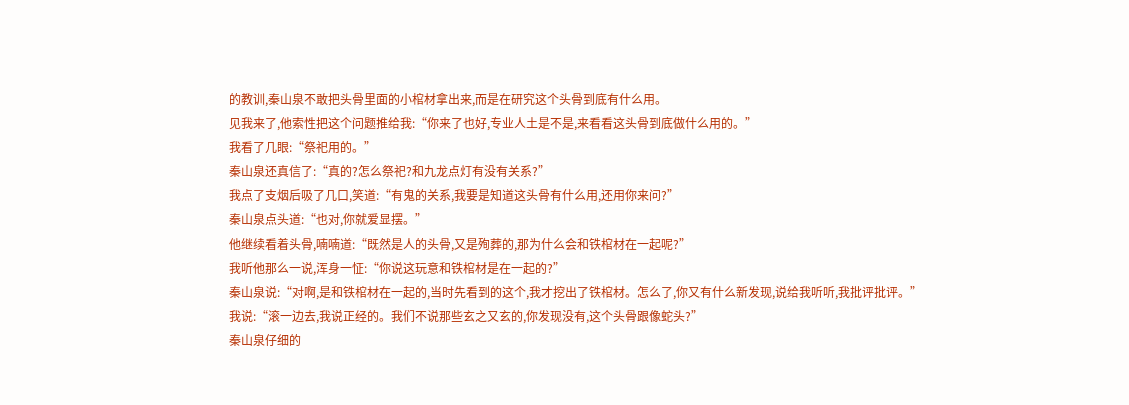的教训,秦山泉不敢把头骨里面的小棺材拿出来,而是在研究这个头骨到底有什么用。
见我来了,他索性把这个问题推给我:“你来了也好,专业人土是不是,来看看这头骨到底做什么用的。”
我看了几眼:“祭祀用的。”
秦山泉还真信了:“真的?怎么祭祀?和九龙点灯有没有关系?”
我点了支烟后吸了几口,笑道:“有鬼的关系,我要是知道这头骨有什么用,还用你来问?”
秦山泉点头道:“也对,你就爱显摆。”
他继续看着头骨,喃喃道:“既然是人的头骨,又是殉葬的,那为什么会和铁棺材在一起呢?”
我听他那么一说,浑身一怔:“你说这玩意和铁棺材是在一起的?”
秦山泉说:“对啊,是和铁棺材在一起的,当时先看到的这个,我才挖出了铁棺材。怎么了,你又有什么新发现,说给我听听,我批评批评。”
我说:“滚一边去,我说正经的。我们不说那些玄之又玄的,你发现没有,这个头骨跟像蛇头?”
秦山泉仔细的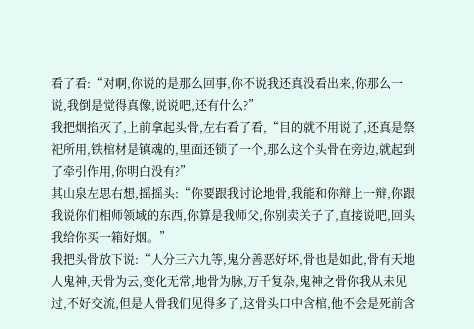看了看:“对啊,你说的是那么回事,你不说我还真没看出来,你那么一说,我倒是觉得真像,说说吧,还有什么?”
我把烟掐灭了,上前拿起头骨,左右看了看,“目的就不用说了,还真是祭祀所用,铁棺材是镇魂的,里面还锁了一个,那么这个头骨在旁边,就起到了牵引作用,你明白没有?”
其山泉左思右想,摇摇头:“你要跟我讨论地骨,我能和你辩上一辩,你跟我说你们相师领域的东西,你算是我师父,你别卖关子了,直接说吧,回头我给你买一箱好烟。”
我把头骨放下说:“人分三六九等,鬼分善恶好坏,骨也是如此,骨有天地人鬼神,天骨为云,变化无常,地骨为脉,万千复杂,鬼神之骨你我从未见过,不好交流,但是人骨我们见得多了,这骨头口中含棺,他不会是死前含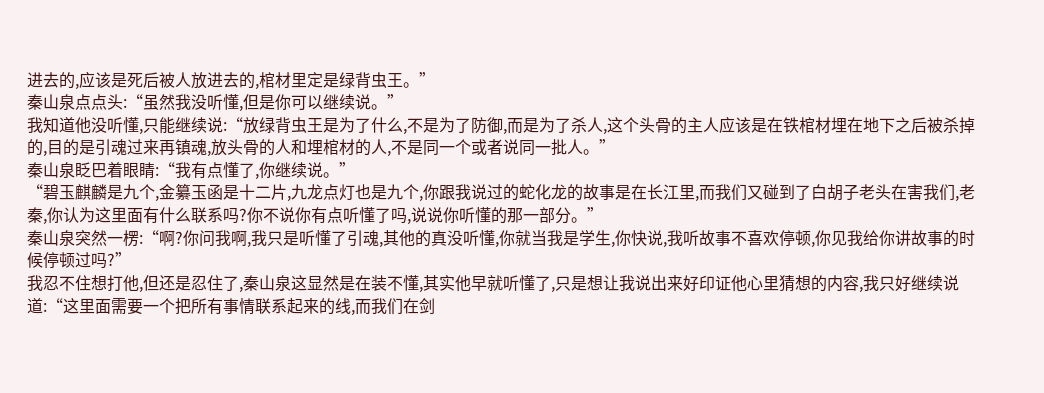进去的,应该是死后被人放进去的,棺材里定是绿背虫王。”
秦山泉点点头:“虽然我没听懂,但是你可以继续说。”
我知道他没听懂,只能继续说:“放绿背虫王是为了什么,不是为了防御,而是为了杀人,这个头骨的主人应该是在铁棺材埋在地下之后被杀掉的,目的是引魂过来再镇魂,放头骨的人和埋棺材的人,不是同一个或者说同一批人。”
秦山泉眨巴着眼睛:“我有点懂了,你继续说。”
“碧玉麒麟是九个,金纂玉函是十二片,九龙点灯也是九个,你跟我说过的蛇化龙的故事是在长江里,而我们又碰到了白胡子老头在害我们,老秦,你认为这里面有什么联系吗?你不说你有点听懂了吗,说说你听懂的那一部分。”
秦山泉突然一楞:“啊?你问我啊,我只是听懂了引魂,其他的真没听懂,你就当我是学生,你快说,我听故事不喜欢停顿,你见我给你讲故事的时候停顿过吗?”
我忍不住想打他,但还是忍住了,秦山泉这显然是在装不懂,其实他早就听懂了,只是想让我说出来好印证他心里猜想的内容,我只好继续说道:“这里面需要一个把所有事情联系起来的线,而我们在剑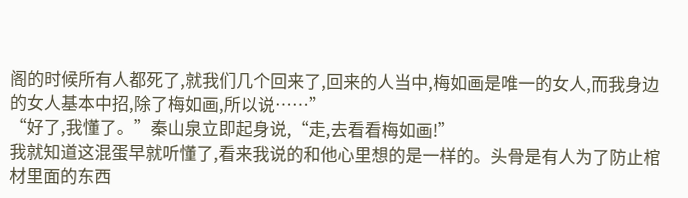阁的时候所有人都死了,就我们几个回来了,回来的人当中,梅如画是唯一的女人,而我身边的女人基本中招,除了梅如画,所以说……”
“好了,我懂了。”秦山泉立即起身说,“走,去看看梅如画!”
我就知道这混蛋早就听懂了,看来我说的和他心里想的是一样的。头骨是有人为了防止棺材里面的东西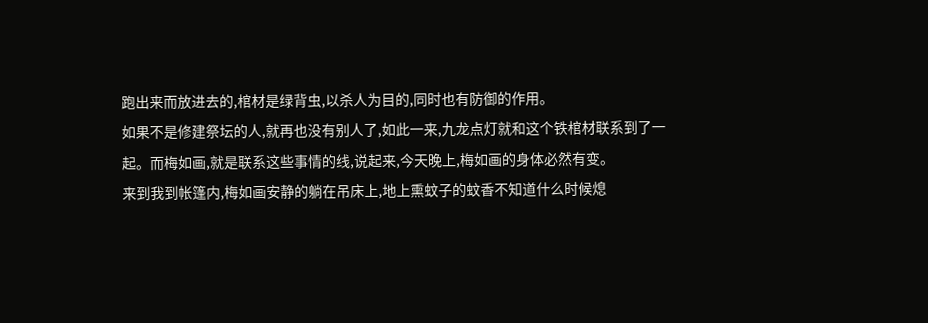跑出来而放进去的,棺材是绿背虫,以杀人为目的,同时也有防御的作用。
如果不是修建祭坛的人,就再也没有别人了,如此一来,九龙点灯就和这个铁棺材联系到了一起。而梅如画,就是联系这些事情的线,说起来,今天晚上,梅如画的身体必然有变。
来到我到帐篷内,梅如画安静的躺在吊床上,地上熏蚊子的蚊香不知道什么时候熄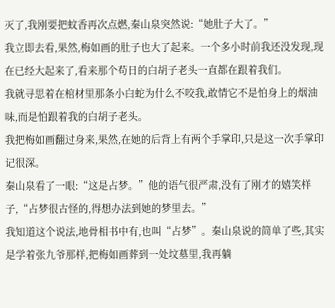灭了,我刚要把蚊香再次点燃,秦山泉突然说:“她肚子大了。”
我立即去看,果然,梅如画的肚子也大了起来。一个多小时前我还没发现,现在已经大起来了,看来那个苟日的白胡子老头一直都在跟着我们。
我就寻思着在棺材里那条小白蛇为什么不咬我,敢情它不是怕身上的烟油味,而是怕跟着我的白胡子老头。
我把梅如画翻过身来,果然,在她的后背上有两个手掌印,只是这一次手掌印记很深。
秦山泉看了一眼:“这是占梦。”他的语气很严肃,没有了刚才的嬉笑样子,“占梦很古怪的,得想办法到她的梦里去。”
我知道这个说法,地骨相书中有,也叫“占梦”。秦山泉说的简单了些,其实是学着张九爷那样,把梅如画葬到一处坟墓里,我再躺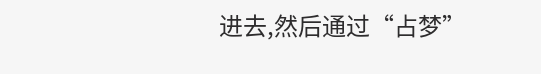进去,然后通过“占梦”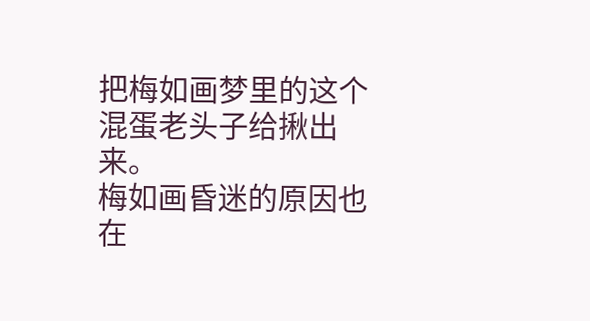把梅如画梦里的这个混蛋老头子给揪出来。
梅如画昏迷的原因也在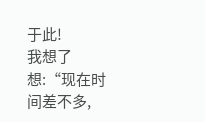于此!
我想了想:“现在时间差不多,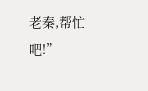老秦,帮忙吧!”